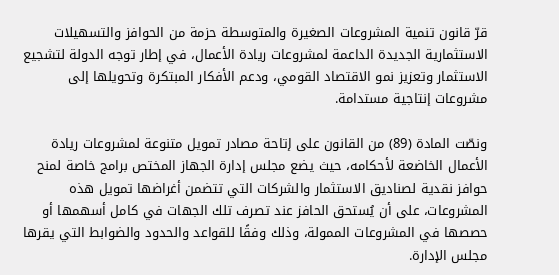قرّ قانون تنمية المشروعات الصغيرة والمتوسطة حزمة من الحوافز والتسهيلات الاستثمارية الجديدة الداعمة لمشروعات ريادة الأعمال، في إطار توجه الدولة لتشجيع الاستثمار وتعزيز نمو الاقتصاد القومي، ودعم الأفكار المبتكرة وتحويلها إلى مشروعات إنتاجية مستدامة.

ونصّت المادة (89) من القانون على إتاحة مصادر تمويل متنوعة لمشروعات ريادة الأعمال الخاضعة لأحكامه، حيث يضع مجلس إدارة الجهاز المختص برامج خاصة لمنح حوافز نقدية لصناديق الاستثمار والشركات التي تتضمن أغراضها تمويل هذه المشروعات، على أن يُستحق الحافز عند تصرف تلك الجهات في كامل أسهمها أو حصصها في المشروعات الممولة، وذلك وفقًا للقواعد والحدود والضوابط التي يقرها مجلس الإدارة.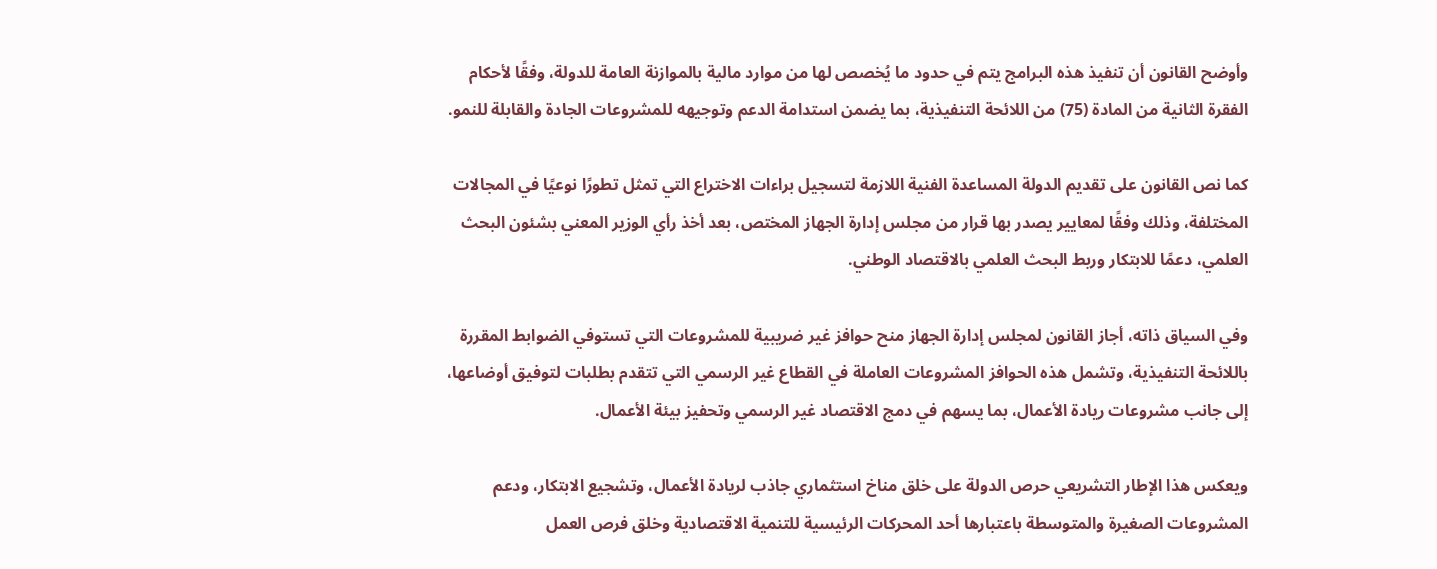وأوضح القانون أن تنفيذ هذه البرامج يتم في حدود ما يُخصص لها من موارد مالية بالموازنة العامة للدولة، وفقًا لأحكام الفقرة الثانية من المادة (75) من اللائحة التنفيذية، بما يضمن استدامة الدعم وتوجيهه للمشروعات الجادة والقابلة للنمو.

كما نص القانون على تقديم الدولة المساعدة الفنية اللازمة لتسجيل براءات الاختراع التي تمثل تطورًا نوعيًا في المجالات المختلفة، وذلك وفقًا لمعايير يصدر بها قرار من مجلس إدارة الجهاز المختص، بعد أخذ رأي الوزير المعني بشئون البحث العلمي، دعمًا للابتكار وربط البحث العلمي بالاقتصاد الوطني.

وفي السياق ذاته، أجاز القانون لمجلس إدارة الجهاز منح حوافز غير ضريبية للمشروعات التي تستوفي الضوابط المقررة باللائحة التنفيذية، وتشمل هذه الحوافز المشروعات العاملة في القطاع غير الرسمي التي تتقدم بطلبات لتوفيق أوضاعها، إلى جانب مشروعات ريادة الأعمال، بما يسهم في دمج الاقتصاد غير الرسمي وتحفيز بيئة الأعمال.

ويعكس هذا الإطار التشريعي حرص الدولة على خلق مناخ استثماري جاذب لريادة الأعمال، وتشجيع الابتكار، ودعم المشروعات الصغيرة والمتوسطة باعتبارها أحد المحركات الرئيسية للتنمية الاقتصادية وخلق فرص العمل